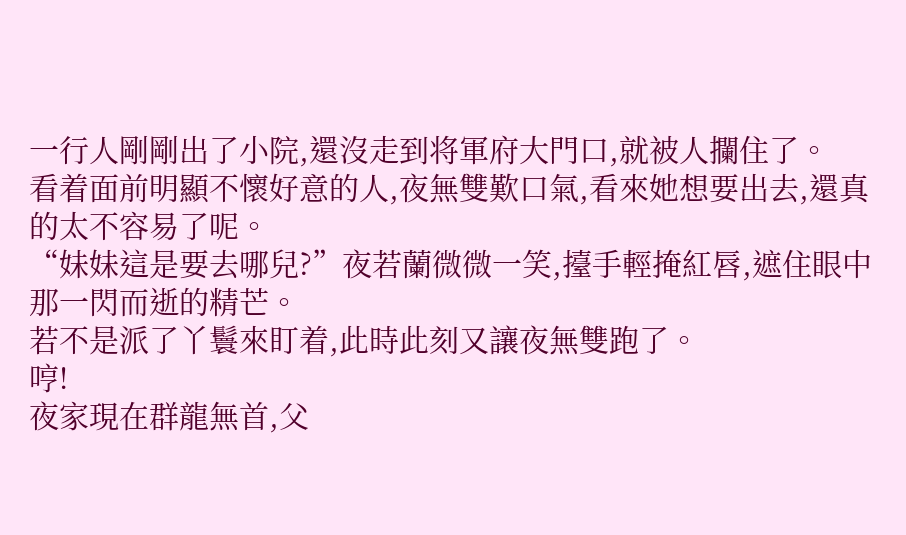一行人剛剛出了小院,還沒走到将軍府大門口,就被人攔住了。
看着面前明顯不懷好意的人,夜無雙歎口氣,看來她想要出去,還真的太不容易了呢。
“妹妹這是要去哪兒?”夜若蘭微微一笑,擡手輕掩紅唇,遮住眼中那一閃而逝的精芒。
若不是派了丫鬟來盯着,此時此刻又讓夜無雙跑了。
哼!
夜家現在群龍無首,父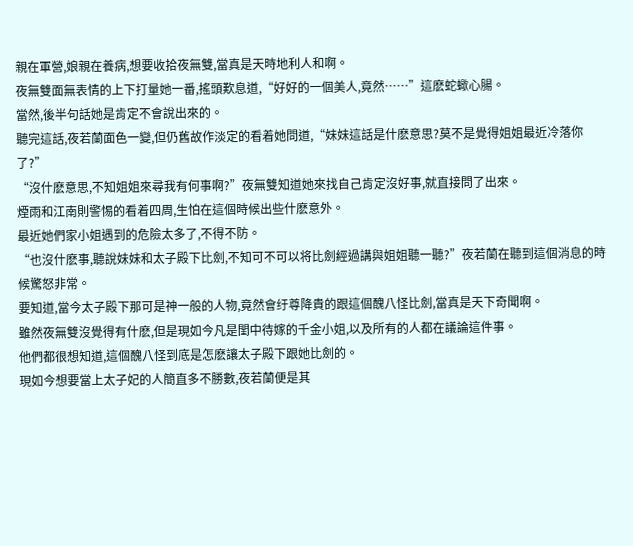親在軍營,娘親在養病,想要收拾夜無雙,當真是天時地利人和啊。
夜無雙面無表情的上下打量她一番,搖頭歎息道,“好好的一個美人,竟然……”這麽蛇蠍心腸。
當然,後半句話她是肯定不會說出來的。
聽完這話,夜若蘭面色一變,但仍舊故作淡定的看着她問道,“妹妹這話是什麽意思?莫不是覺得姐姐最近冷落你了?”
“沒什麽意思,不知姐姐來尋我有何事啊?”夜無雙知道她來找自己肯定沒好事,就直接問了出來。
煙雨和江南則警惕的看着四周,生怕在這個時候出些什麽意外。
最近她們家小姐遇到的危險太多了,不得不防。
“也沒什麽事,聽說妹妹和太子殿下比劍,不知可不可以将比劍經過講與姐姐聽一聽?”夜若蘭在聽到這個消息的時候驚怒非常。
要知道,當今太子殿下那可是神一般的人物,竟然會纡尊降貴的跟這個醜八怪比劍,當真是天下奇聞啊。
雖然夜無雙沒覺得有什麽,但是現如今凡是閨中待嫁的千金小姐,以及所有的人都在議論這件事。
他們都很想知道,這個醜八怪到底是怎麽讓太子殿下跟她比劍的。
現如今想要當上太子妃的人簡直多不勝數,夜若蘭便是其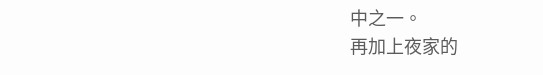中之一。
再加上夜家的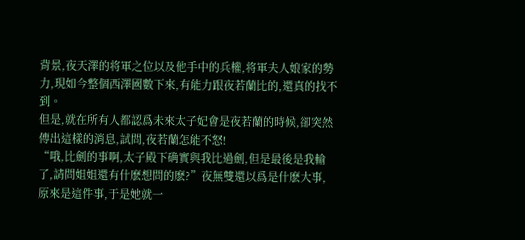背景,夜天澤的将軍之位以及他手中的兵權,将軍夫人娘家的勢力,現如今整個西澤國數下來,有能力跟夜若蘭比的,還真的找不到。
但是,就在所有人都認爲未來太子妃會是夜若蘭的時候,卻突然傳出這樣的消息,試問,夜若蘭怎能不怒!
“哦,比劍的事啊,太子殿下确實與我比過劍,但是最後是我輸了,請問姐姐還有什麽想問的麽?”夜無雙還以爲是什麽大事,原來是這件事,于是她就一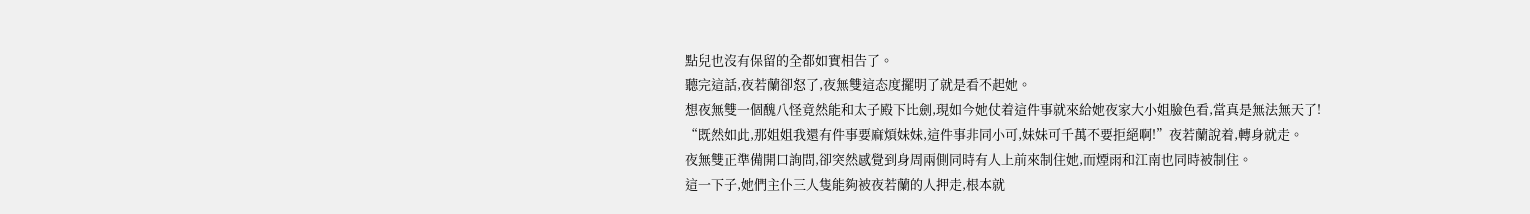點兒也沒有保留的全都如實相告了。
聽完這話,夜若蘭卻怒了,夜無雙這态度擺明了就是看不起她。
想夜無雙一個醜八怪竟然能和太子殿下比劍,現如今她仗着這件事就來給她夜家大小姐臉色看,當真是無法無天了!
“既然如此,那姐姐我還有件事要麻煩妹妹,這件事非同小可,妹妹可千萬不要拒絕啊!”夜若蘭說着,轉身就走。
夜無雙正準備開口詢問,卻突然感覺到身周兩側同時有人上前來制住她,而煙雨和江南也同時被制住。
這一下子,她們主仆三人隻能夠被夜若蘭的人押走,根本就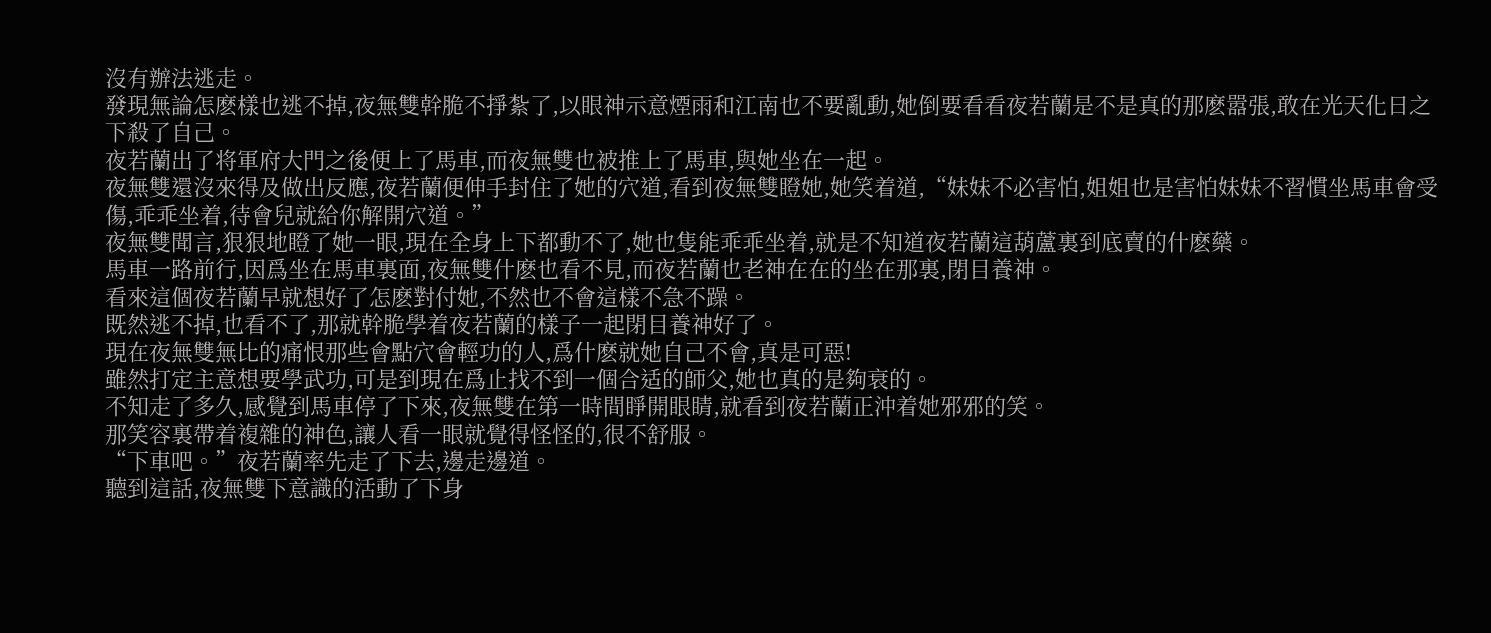沒有辦法逃走。
發現無論怎麽樣也逃不掉,夜無雙幹脆不掙紮了,以眼神示意煙雨和江南也不要亂動,她倒要看看夜若蘭是不是真的那麽嚣張,敢在光天化日之下殺了自己。
夜若蘭出了将軍府大門之後便上了馬車,而夜無雙也被推上了馬車,與她坐在一起。
夜無雙還沒來得及做出反應,夜若蘭便伸手封住了她的穴道,看到夜無雙瞪她,她笑着道,“妹妹不必害怕,姐姐也是害怕妹妹不習慣坐馬車會受傷,乖乖坐着,待會兒就給你解開穴道。”
夜無雙聞言,狠狠地瞪了她一眼,現在全身上下都動不了,她也隻能乖乖坐着,就是不知道夜若蘭這葫蘆裏到底賣的什麽藥。
馬車一路前行,因爲坐在馬車裏面,夜無雙什麽也看不見,而夜若蘭也老神在在的坐在那裏,閉目養神。
看來這個夜若蘭早就想好了怎麽對付她,不然也不會這樣不急不躁。
既然逃不掉,也看不了,那就幹脆學着夜若蘭的樣子一起閉目養神好了。
現在夜無雙無比的痛恨那些會點穴會輕功的人,爲什麽就她自己不會,真是可惡!
雖然打定主意想要學武功,可是到現在爲止找不到一個合适的師父,她也真的是夠衰的。
不知走了多久,感覺到馬車停了下來,夜無雙在第一時間睜開眼睛,就看到夜若蘭正沖着她邪邪的笑。
那笑容裏帶着複雜的神色,讓人看一眼就覺得怪怪的,很不舒服。
“下車吧。”夜若蘭率先走了下去,邊走邊道。
聽到這話,夜無雙下意識的活動了下身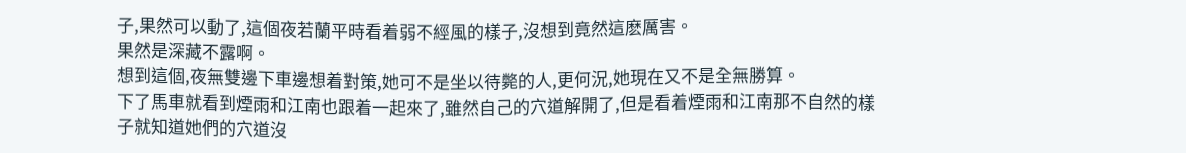子,果然可以動了,這個夜若蘭平時看着弱不經風的樣子,沒想到竟然這麽厲害。
果然是深藏不露啊。
想到這個,夜無雙邊下車邊想着對策,她可不是坐以待斃的人,更何況,她現在又不是全無勝算。
下了馬車就看到煙雨和江南也跟着一起來了,雖然自己的穴道解開了,但是看着煙雨和江南那不自然的樣子就知道她們的穴道沒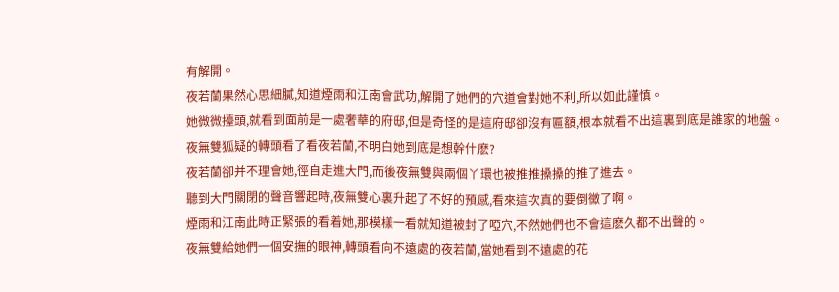有解開。
夜若蘭果然心思細膩,知道煙雨和江南會武功,解開了她們的穴道會對她不利,所以如此謹慎。
她微微擡頭,就看到面前是一處奢華的府邸,但是奇怪的是這府邸卻沒有匾額,根本就看不出這裏到底是誰家的地盤。
夜無雙狐疑的轉頭看了看夜若蘭,不明白她到底是想幹什麽?
夜若蘭卻并不理會她,徑自走進大門,而後夜無雙與兩個丫環也被推推搡搡的推了進去。
聽到大門關閉的聲音響起時,夜無雙心裏升起了不好的預感,看來這次真的要倒黴了啊。
煙雨和江南此時正緊張的看着她,那模樣一看就知道被封了啞穴,不然她們也不會這麽久都不出聲的。
夜無雙給她們一個安撫的眼神,轉頭看向不遠處的夜若蘭,當她看到不遠處的花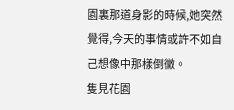園裏那道身影的時候,她突然覺得,今天的事情或許不如自己想像中那樣倒黴。
隻見花園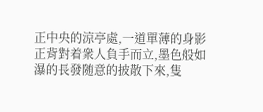正中央的涼亭處,一道單薄的身影正背對着衆人負手而立,墨色般如瀑的長發随意的披散下來,隻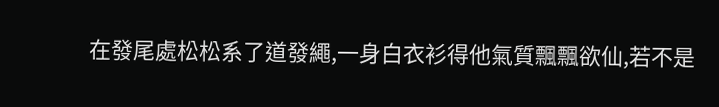在發尾處松松系了道發繩,一身白衣衫得他氣質飄飄欲仙,若不是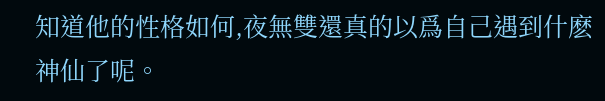知道他的性格如何,夜無雙還真的以爲自己遇到什麽神仙了呢。